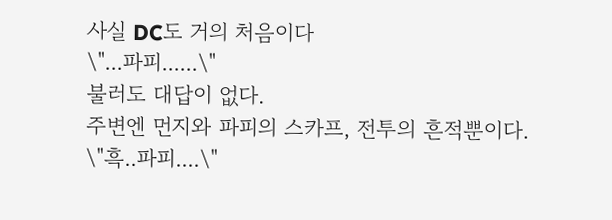사실 DC도 거의 처음이다
\"...파피......\"
불러도 대답이 없다.
주변엔 먼지와 파피의 스카프, 전투의 흔적뿐이다.
\"흑..파피....\"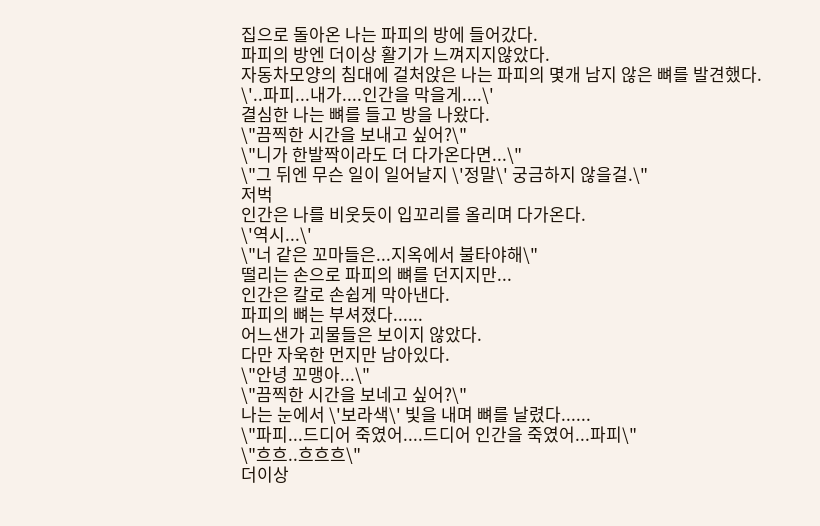집으로 돌아온 나는 파피의 방에 들어갔다.
파피의 방엔 더이상 활기가 느껴지지않았다.
자동차모양의 침대에 걸처앉은 나는 파피의 몇개 남지 않은 뼈를 발견했다.
\'..파피...내가....인간을 막을게....\'
결심한 나는 뼈를 들고 방을 나왔다.
\"끔찍한 시간을 보내고 싶어?\"
\"니가 한발짝이라도 더 다가온다면...\"
\"그 뒤엔 무슨 일이 일어날지 \'정말\' 궁금하지 않을걸.\"
저벅
인간은 나를 비웃듯이 입꼬리를 올리며 다가온다.
\'역시...\'
\"너 같은 꼬마들은...지옥에서 불타야해\"
떨리는 손으로 파피의 뼈를 던지지만...
인간은 칼로 손쉽게 막아낸다.
파피의 뼈는 부셔졌다......
어느샌가 괴물들은 보이지 않았다.
다만 자욱한 먼지만 남아있다.
\"안녕 꼬맹아...\"
\"끔찍한 시간을 보네고 싶어?\"
나는 눈에서 \'보라색\' 빛을 내며 뼈를 날렸다......
\"파피...드디어 죽였어....드디어 인간을 죽였어...파피\"
\"흐흐..흐흐흐\"
더이상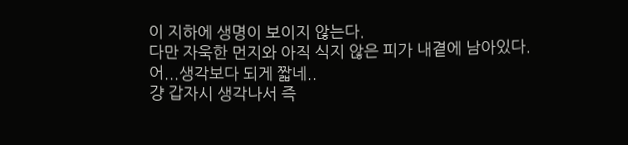이 지하에 생명이 보이지 않는다.
다만 자욱한 먼지와 아직 식지 않은 피가 내곁에 남아있다.
어...생각보다 되게 짧네..
걍 갑자시 생각나서 즉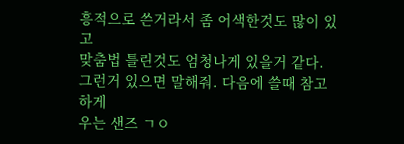흥적으로 쓴거라서 좀 어색한것도 많이 있고
맞춤법 틀린것도 엄청나게 있을거 같다.
그런거 있으면 말해줘. 다음에 쓸때 참고하게
우는 샌즈 ㄱㅇ